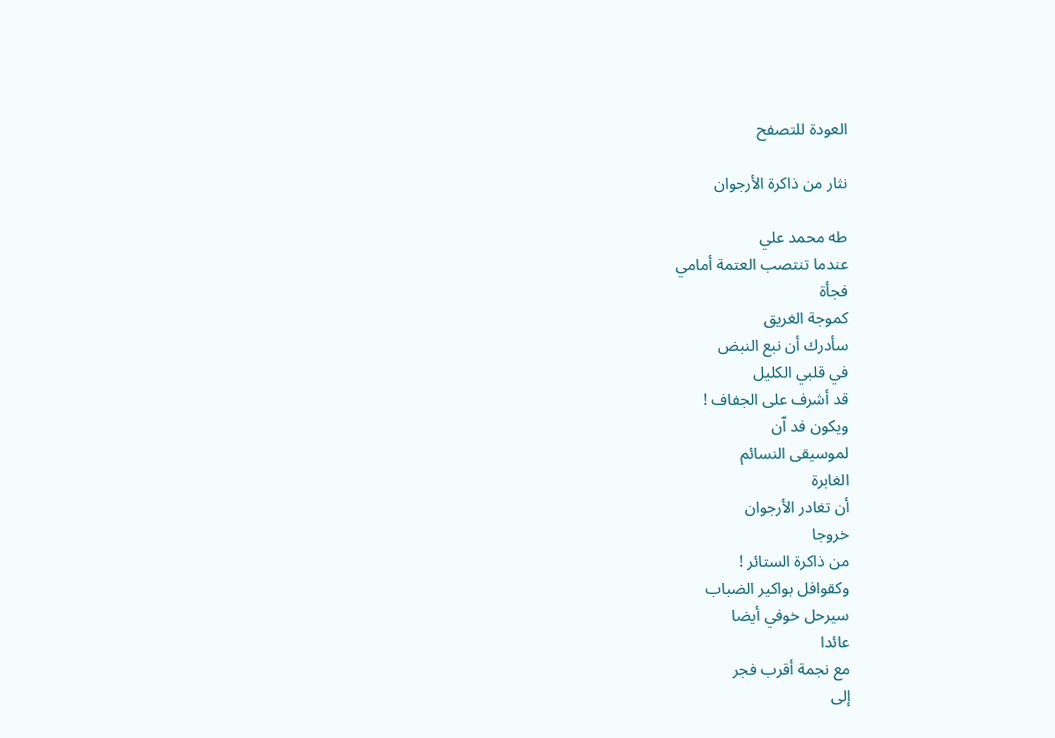العودة للتصفح

نثار من ذاكرة الأرجوان

طه محمد علي
عندما تنتصب العتمة أمامي
فجأة
كموجة الغريق
سأدرك أن نبع النبض
في قلبي الكليل
قد أشرف على الجفاف !
ويكون فد اّن
لموسيقى النسائم
الغابرة
أن تغادر الأرجوان
خروجا
من ذاكرة الستائر !
وكقوافل بواكير الضباب
سيرحل خوفي أيضا
عائدا
مع نجمة أقرب فجر
إلى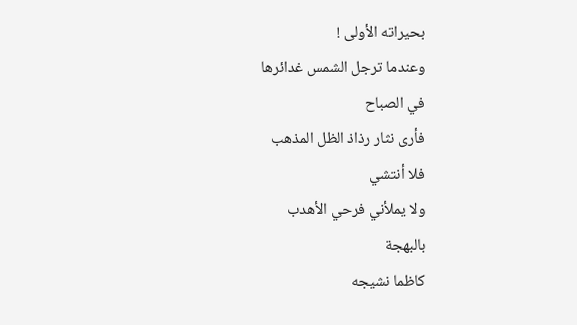بحيراته الأولى !
وعندما ترجل الشمس غدائرها
في الصباح
فأرى نثار رذاذ الظل المذهب
فلا أنتشي
ولا يملأني فرحي الأهدب
بالبهجة
كاظما نشيجه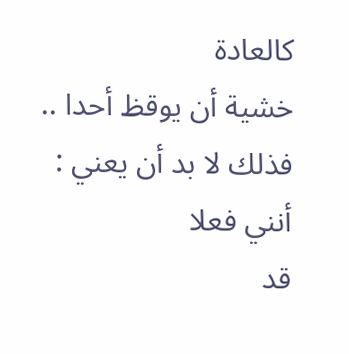كالعادة
خشية أن يوقظ أحدا ..
فذلك لا بد أن يعني :
أنني فعلا
قد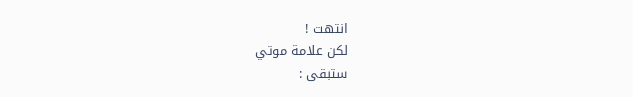انتهت !
لكن علامة موتي
ستبقى :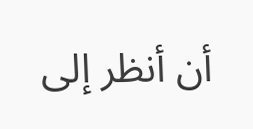أن أنظر إلى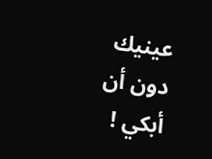عينيك
دون أن أبكي !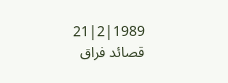1989|2|21
قصائد فراق